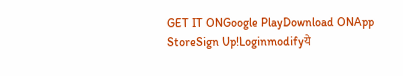GET IT ONGoogle PlayDownload ONApp StoreSign Up!Loginmodifyये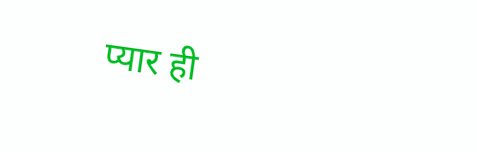प्यार ही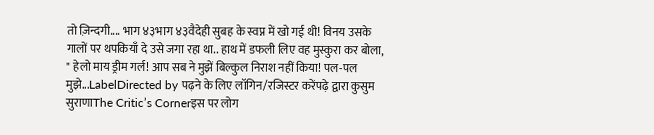तो ज़िन्दगी.... भाग ४३भाग ४३वैदेही सुबह के स्वप्न में खो गई थी! विनय उसके गालों पर थपकियाँ दे उसे जगा रहा था.. हाथ में डफली लिए वह मुस्कुरा कर बोला, " हेलो माय ड्रीम गर्ल! आप सब ने मुझें बिल्कुल निराश नहीं किया! पल-पल मुझे...LabelDirected by पढ़ने के लिए लॉगिन/रजिस्टर करेंपढ़े द्वारा कुसुम सुराणाThe Critic’s Cornerइस पर लोग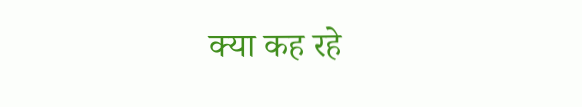क्या कह रहे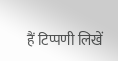हैं टिप्पणी लिखें